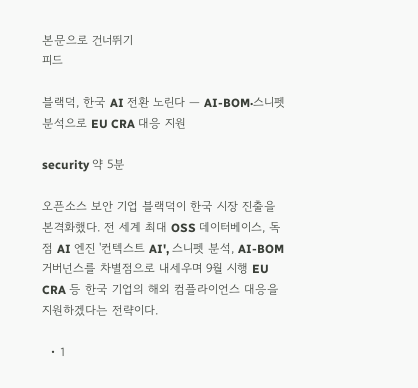본문으로 건너뛰기
피드

블랙덕, 한국 AI 전환 노린다 — AI-BOM·스니펫 분석으로 EU CRA 대응 지원

security 약 5분

오픈소스 보안 기업 블랙덕이 한국 시장 진출을 본격화했다. 전 세계 최대 OSS 데이터베이스, 독점 AI 엔진 '컨텍스트 AI', 스니펫 분석, AI-BOM 거버넌스를 차별점으로 내세우며 9월 시행 EU CRA 등 한국 기업의 해외 컴플라이언스 대응을 지원하겠다는 전략이다.

  • 1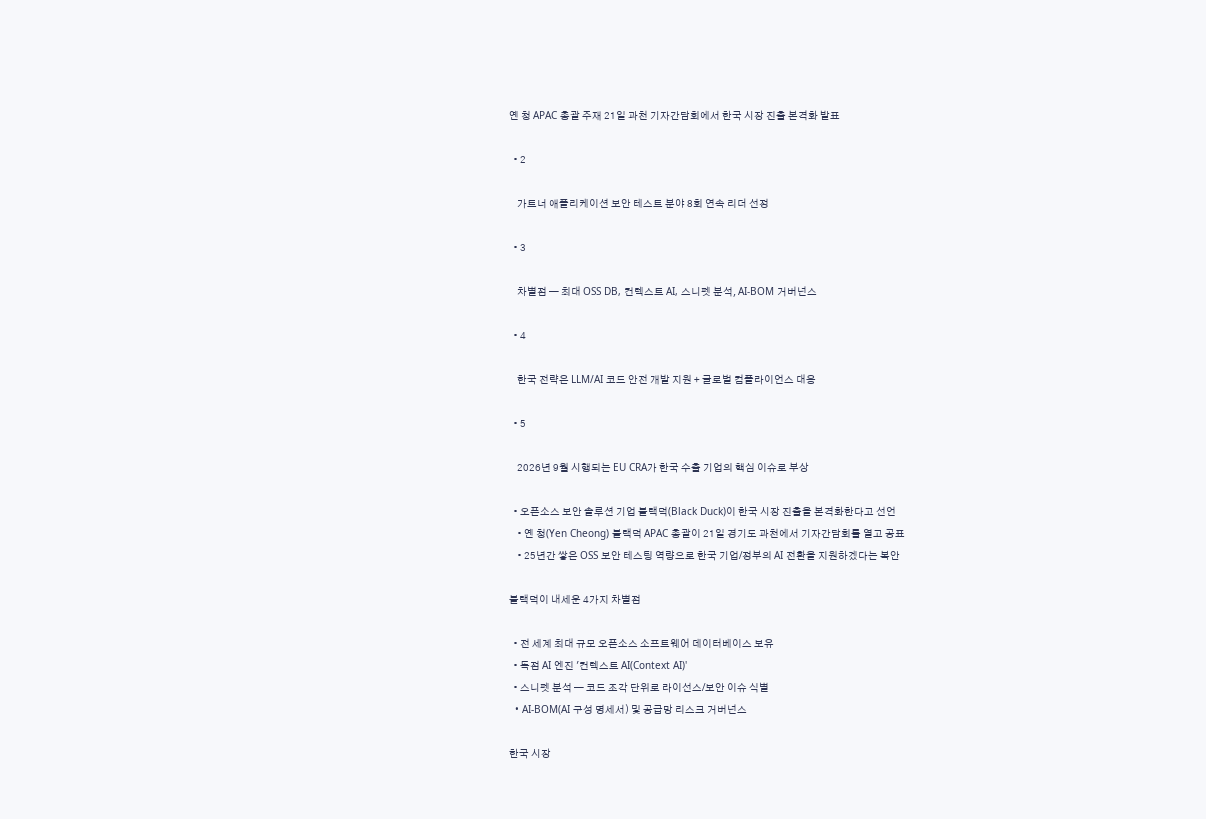옌 청 APAC 총괄 주재 21일 과천 기자간담회에서 한국 시장 진출 본격화 발표

  • 2

    가트너 애플리케이션 보안 테스트 분야 8회 연속 리더 선정

  • 3

    차별점 — 최대 OSS DB, 컨텍스트 AI, 스니펫 분석, AI-BOM 거버넌스

  • 4

    한국 전략은 LLM/AI 코드 안전 개발 지원 + 글로벌 컴플라이언스 대응

  • 5

    2026년 9월 시행되는 EU CRA가 한국 수출 기업의 핵심 이슈로 부상

  • 오픈소스 보안 솔루션 기업 블랙덕(Black Duck)이 한국 시장 진출을 본격화한다고 선언
    • 옌 청(Yen Cheong) 블랙덕 APAC 총괄이 21일 경기도 과천에서 기자간담회를 열고 공표
    • 25년간 쌓은 OSS 보안 테스팅 역량으로 한국 기업/정부의 AI 전환을 지원하겠다는 복안

블랙덕이 내세운 4가지 차별점

  • 전 세계 최대 규모 오픈소스 소프트웨어 데이터베이스 보유
  • 독점 AI 엔진 '컨텍스트 AI(Context AI)'
  • 스니펫 분석 — 코드 조각 단위로 라이선스/보안 이슈 식별
  • AI-BOM(AI 구성 명세서) 및 공급망 리스크 거버넌스

한국 시장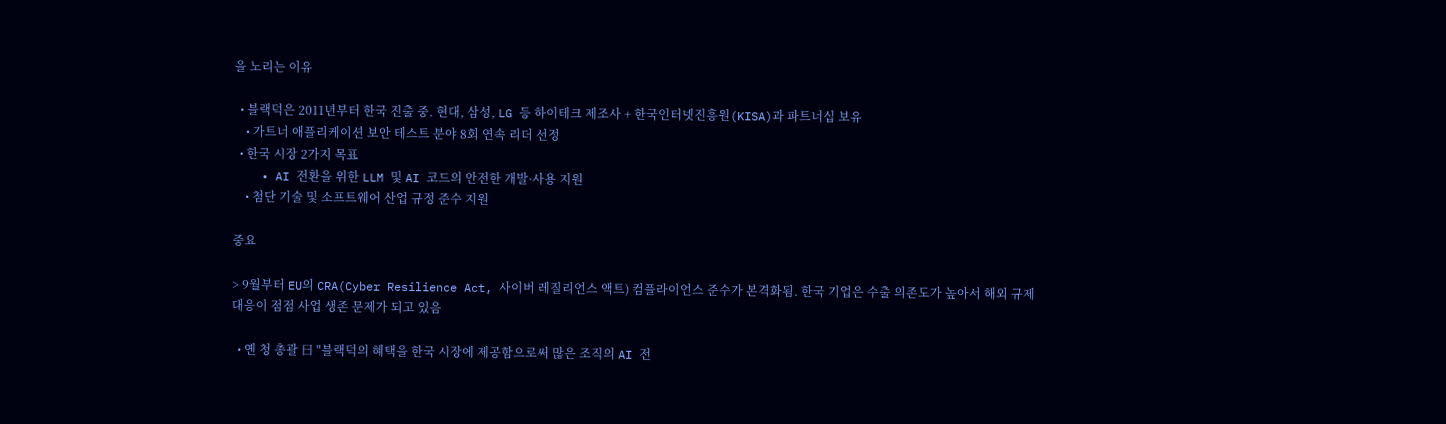을 노리는 이유

  • 블랙덕은 2011년부터 한국 진출 중. 현대, 삼성, LG 등 하이테크 제조사 + 한국인터넷진흥원(KISA)과 파트너십 보유
    • 가트너 애플리케이션 보안 테스트 분야 8회 연속 리더 선정
  • 한국 시장 2가지 목표
    • AI 전환을 위한 LLM 및 AI 코드의 안전한 개발·사용 지원
    • 첨단 기술 및 소프트웨어 산업 규정 준수 지원

중요

> 9월부터 EU의 CRA(Cyber Resilience Act, 사이버 레질리언스 액트) 컴플라이언스 준수가 본격화됨. 한국 기업은 수출 의존도가 높아서 해외 규제 대응이 점점 사업 생존 문제가 되고 있음

  • 옌 청 총괄 曰 "블랙덕의 혜택을 한국 시장에 제공함으로써 많은 조직의 AI 전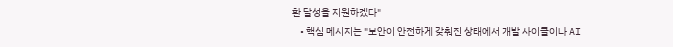환 달성을 지원하겠다"
    • 핵심 메시지는 "보안이 안전하게 갖춰진 상태에서 개발 사이클이나 AI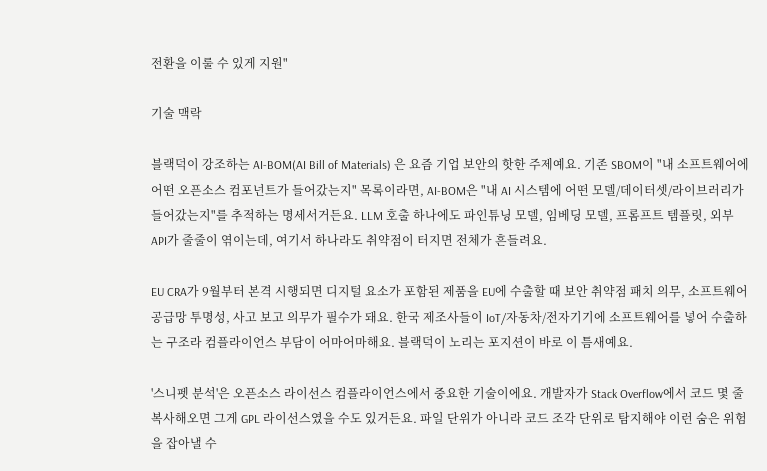전환을 이룰 수 있게 지원"

기술 맥락

블랙덕이 강조하는 AI-BOM(AI Bill of Materials) 은 요즘 기업 보안의 핫한 주제예요. 기존 SBOM이 "내 소프트웨어에 어떤 오픈소스 컴포넌트가 들어갔는지" 목록이라면, AI-BOM은 "내 AI 시스템에 어떤 모델/데이터셋/라이브러리가 들어갔는지"를 추적하는 명세서거든요. LLM 호출 하나에도 파인튜닝 모델, 임베딩 모델, 프롬프트 템플릿, 외부 API가 줄줄이 엮이는데, 여기서 하나라도 취약점이 터지면 전체가 흔들려요.

EU CRA가 9월부터 본격 시행되면 디지털 요소가 포함된 제품을 EU에 수출할 때 보안 취약점 패치 의무, 소프트웨어 공급망 투명성, 사고 보고 의무가 필수가 돼요. 한국 제조사들이 IoT/자동차/전자기기에 소프트웨어를 넣어 수출하는 구조라 컴플라이언스 부담이 어마어마해요. 블랙덕이 노리는 포지션이 바로 이 틈새예요.

'스니펫 분석'은 오픈소스 라이선스 컴플라이언스에서 중요한 기술이에요. 개발자가 Stack Overflow에서 코드 몇 줄 복사해오면 그게 GPL 라이선스였을 수도 있거든요. 파일 단위가 아니라 코드 조각 단위로 탐지해야 이런 숨은 위험을 잡아낼 수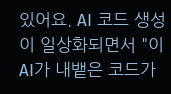있어요. AI 코드 생성이 일상화되면서 "이 AI가 내뱉은 코드가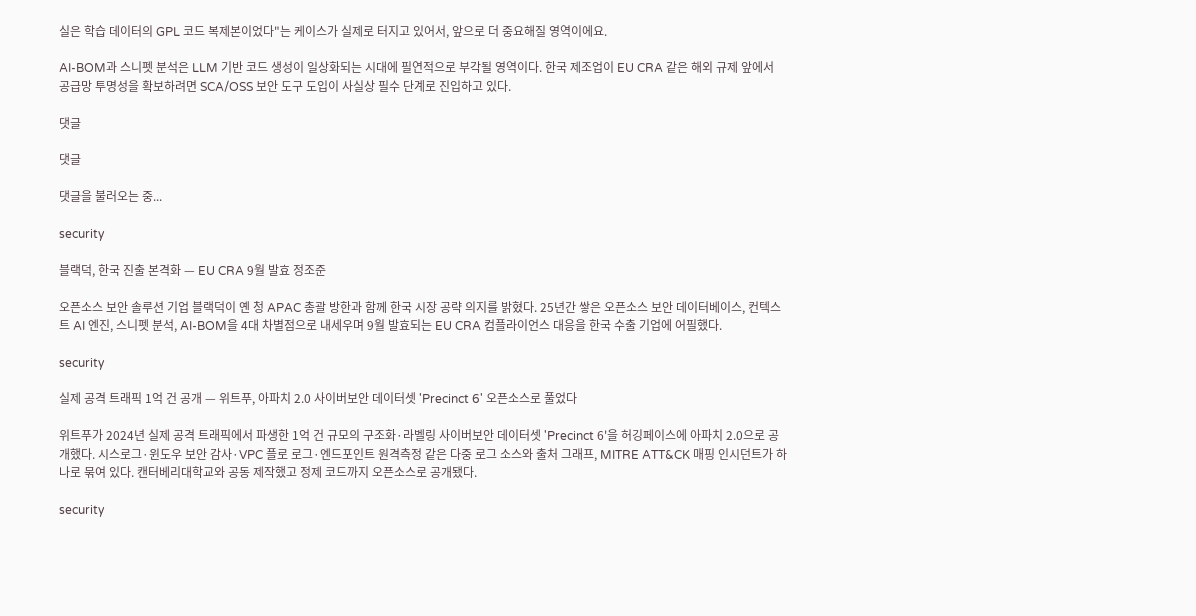실은 학습 데이터의 GPL 코드 복제본이었다"는 케이스가 실제로 터지고 있어서, 앞으로 더 중요해질 영역이에요.

AI-BOM과 스니펫 분석은 LLM 기반 코드 생성이 일상화되는 시대에 필연적으로 부각될 영역이다. 한국 제조업이 EU CRA 같은 해외 규제 앞에서 공급망 투명성을 확보하려면 SCA/OSS 보안 도구 도입이 사실상 필수 단계로 진입하고 있다.

댓글

댓글

댓글을 불러오는 중...

security

블랙덕, 한국 진출 본격화 — EU CRA 9월 발효 정조준

오픈소스 보안 솔루션 기업 블랙덕이 옌 청 APAC 총괄 방한과 함께 한국 시장 공략 의지를 밝혔다. 25년간 쌓은 오픈소스 보안 데이터베이스, 컨텍스트 AI 엔진, 스니펫 분석, AI-BOM을 4대 차별점으로 내세우며 9월 발효되는 EU CRA 컴플라이언스 대응을 한국 수출 기업에 어필했다.

security

실제 공격 트래픽 1억 건 공개 — 위트푸, 아파치 2.0 사이버보안 데이터셋 'Precinct 6' 오픈소스로 풀었다

위트푸가 2024년 실제 공격 트래픽에서 파생한 1억 건 규모의 구조화·라벨링 사이버보안 데이터셋 'Precinct 6'을 허깅페이스에 아파치 2.0으로 공개했다. 시스로그·윈도우 보안 감사·VPC 플로 로그·엔드포인트 원격측정 같은 다중 로그 소스와 출처 그래프, MITRE ATT&CK 매핑 인시던트가 하나로 묶여 있다. 캔터베리대학교와 공동 제작했고 정제 코드까지 오픈소스로 공개됐다.

security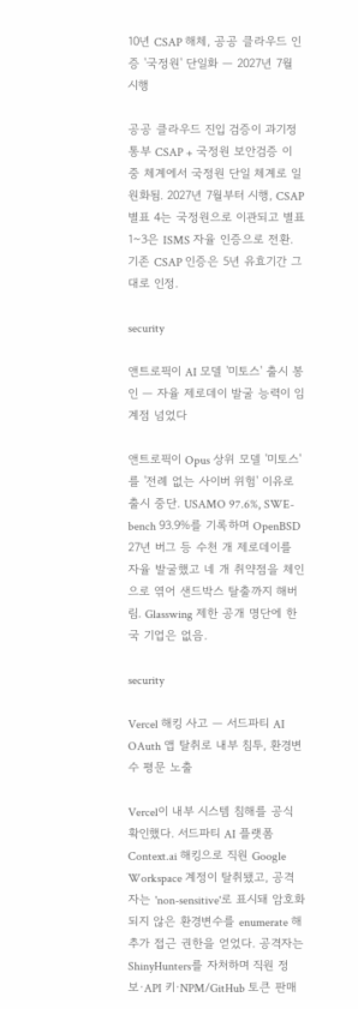10년 CSAP 해체, 공공 클라우드 인증 '국정원' 단일화 — 2027년 7월 시행

공공 클라우드 진입 검증이 과기정통부 CSAP + 국정원 보안검증 이중 체계에서 국정원 단일 체계로 일원화됨. 2027년 7월부터 시행, CSAP 별표 4는 국정원으로 이관되고 별표 1~3은 ISMS 자율 인증으로 전환. 기존 CSAP 인증은 5년 유효기간 그대로 인정.

security

앤트로픽이 AI 모델 '미토스' 출시 봉인 — 자율 제로데이 발굴 능력이 임계점 넘었다

앤트로픽이 Opus 상위 모델 '미토스'를 '전례 없는 사이버 위험' 이유로 출시 중단. USAMO 97.6%, SWE-bench 93.9%를 기록하며 OpenBSD 27년 버그 등 수천 개 제로데이를 자율 발굴했고 네 개 취약점을 체인으로 엮어 샌드박스 탈출까지 해버림. Glasswing 제한 공개 명단에 한국 기업은 없음.

security

Vercel 해킹 사고 — 서드파티 AI OAuth 앱 탈취로 내부 침투, 환경변수 평문 노출

Vercel이 내부 시스템 침해를 공식 확인했다. 서드파티 AI 플랫폼 Context.ai 해킹으로 직원 Google Workspace 계정이 탈취됐고, 공격자는 'non-sensitive'로 표시돼 암호화되지 않은 환경변수를 enumerate 해 추가 접근 권한을 얻었다. 공격자는 ShinyHunters를 자처하며 직원 정보·API 키·NPM/GitHub 토큰 판매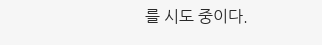를 시도 중이다.